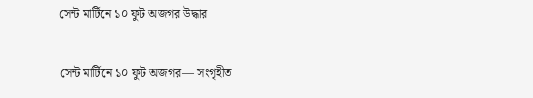সেন্ট মার্টিনে ১০ ফুট অজগর উদ্ধার

সেন্ট মার্টিনে ১০ ফুট অজগর— সংগৃহীত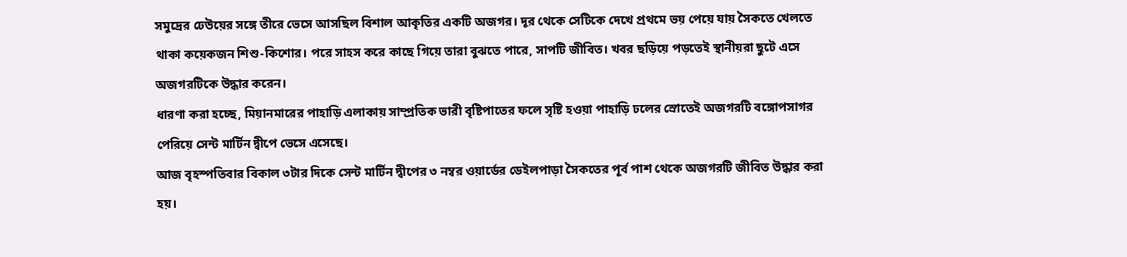সমুদ্রের ঢেউয়ের সঙ্গে তীরে ভেসে আসছিল বিশাল আকৃতির একটি অজগর। দূর থেকে সেটিকে দেখে প্রথমে ভয় পেয়ে যায় সৈকতে খেলতে থাকা কয়েকজন শিশু-কিশোর। পরে সাহস করে কাছে গিয়ে তারা বুঝতে পারে, সাপটি জীবিত। খবর ছড়িয়ে পড়তেই স্থানীয়রা ছুটে এসে অজগরটিকে উদ্ধার করেন।
ধারণা করা হচ্ছে, মিয়ানমারের পাহাড়ি এলাকায় সাম্প্রতিক ভারী বৃষ্টিপাতের ফলে সৃষ্টি হওয়া পাহাড়ি ঢলের স্রোতেই অজগরটি বঙ্গোপসাগর পেরিয়ে সেন্ট মার্টিন দ্বীপে ভেসে এসেছে।
আজ বৃহস্পতিবার বিকাল ৩টার দিকে সেন্ট মার্টিন দ্বীপের ৩ নম্বর ওয়ার্ডের ডেইলপাড়া সৈকতের পূর্ব পাশ থেকে অজগরটি জীবিত উদ্ধার করা হয়।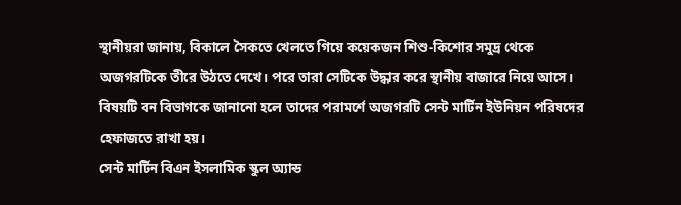স্থানীয়রা জানায়, বিকালে সৈকতে খেলতে গিয়ে কয়েকজন শিশু-কিশোর সমুদ্র থেকে অজগরটিকে তীরে উঠতে দেখে। পরে তারা সেটিকে উদ্ধার করে স্থানীয় বাজারে নিয়ে আসে। বিষয়টি বন বিভাগকে জানানো হলে তাদের পরামর্শে অজগরটি সেন্ট মার্টিন ইউনিয়ন পরিষদের হেফাজতে রাখা হয়।
সেন্ট মার্টিন বিএন ইসলামিক স্কুল অ্যান্ড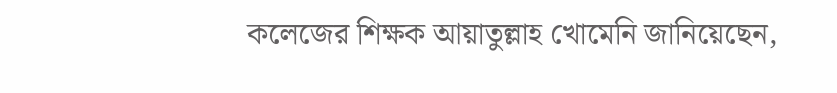কলেজের শিক্ষক আয়াতুল্লাহ খোমেনি জানিয়েছেন,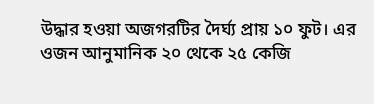উদ্ধার হওয়া অজগরটির দৈর্ঘ্য প্রায় ১০ ফুট। এর ওজন আনুমানিক ২০ থেকে ২৫ কেজি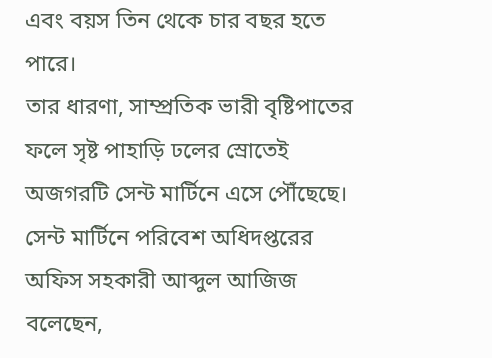এবং বয়স তিন থেকে চার বছর হতে পারে।
তার ধারণা, সাম্প্রতিক ভারী বৃষ্টিপাতের ফলে সৃষ্ট পাহাড়ি ঢলের স্রোতেই অজগরটি সেন্ট মার্টিনে এসে পৌঁছেছে।
সেন্ট মার্টিনে পরিবেশ অধিদপ্তরের অফিস সহকারী আব্দুল আজিজ বলেছেন,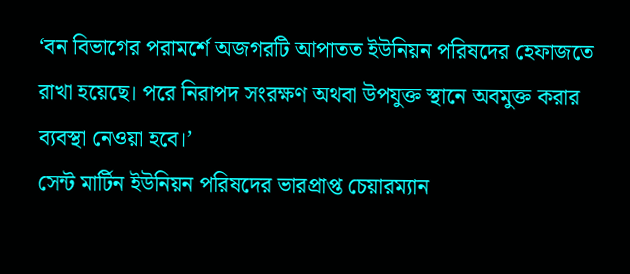‘বন বিভাগের পরামর্শে অজগরটি আপাতত ইউনিয়ন পরিষদের হেফাজতে রাখা হয়েছে। পরে নিরাপদ সংরক্ষণ অথবা উপযুক্ত স্থানে অবমুক্ত করার ব্যবস্থা নেওয়া হবে।’
সেন্ট মার্টিন ইউনিয়ন পরিষদের ভারপ্রাপ্ত চেয়ারম্যান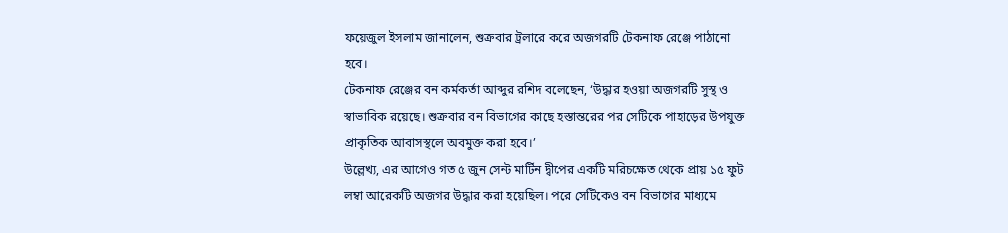ফয়েজুল ইসলাম জানালেন, শুক্রবার ট্রলারে করে অজগরটি টেকনাফ রেঞ্জে পাঠানো হবে।
টেকনাফ রেঞ্জের বন কর্মকর্তা আব্দুর রশিদ বলেছেন, ‘উদ্ধার হওয়া অজগরটি সুস্থ ও স্বাভাবিক রয়েছে। শুক্রবার বন বিভাগের কাছে হস্তান্তরের পর সেটিকে পাহাড়ের উপযুক্ত প্রাকৃতিক আবাসস্থলে অবমুক্ত করা হবে।’
উল্লেখ্য, এর আগেও গত ৫ জুন সেন্ট মার্টিন দ্বীপের একটি মরিচক্ষেত থেকে প্রায় ১৫ ফুট লম্বা আরেকটি অজগর উদ্ধার করা হয়েছিল। পরে সেটিকেও বন বিভাগের মাধ্যমে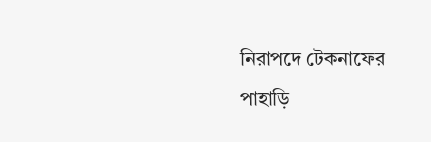নিরাপদে টেকনাফের পাহাড়ি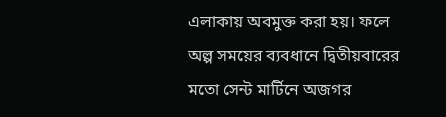এলাকায় অবমুক্ত করা হয়। ফলে অল্প সময়ের ব্যবধানে দ্বিতীয়বারের মতো সেন্ট মার্টিনে অজগর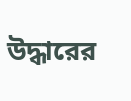উদ্ধারের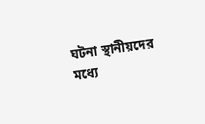ঘটনা স্থানীয়দের মধ্যে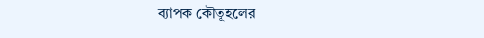ব্যাপক কৌতূহলের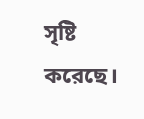সৃষ্টি করেছে।